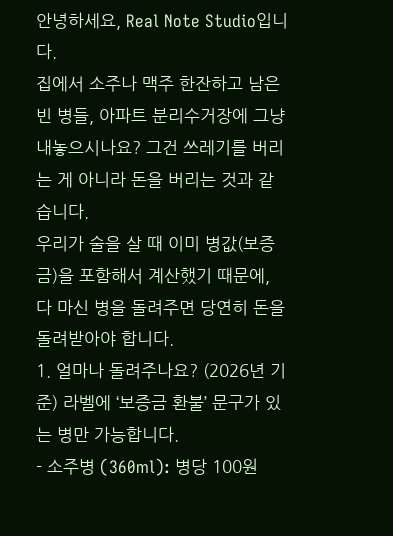안녕하세요, Real Note Studio입니다.
집에서 소주나 맥주 한잔하고 남은 빈 병들, 아파트 분리수거장에 그냥 내놓으시나요? 그건 쓰레기를 버리는 게 아니라 돈을 버리는 것과 같습니다.
우리가 술을 살 때 이미 병값(보증금)을 포함해서 계산했기 때문에, 다 마신 병을 돌려주면 당연히 돈을 돌려받아야 합니다.
1. 얼마나 돌려주나요? (2026년 기준) 라벨에 ‘보증금 환불’ 문구가 있는 병만 가능합니다.
- 소주병 (360ml): 병당 100원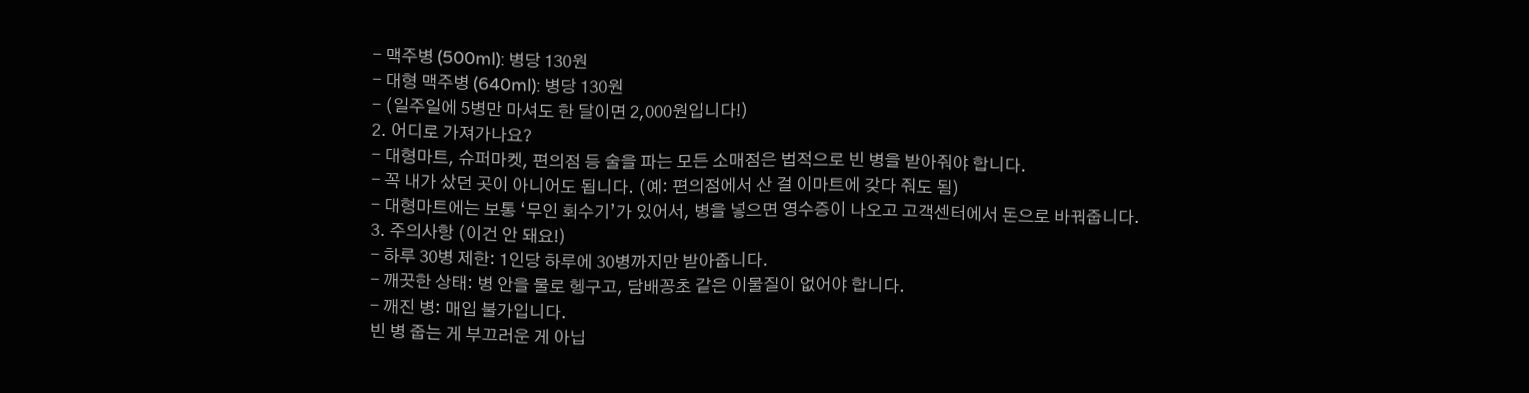- 맥주병 (500ml): 병당 130원
- 대형 맥주병 (640ml): 병당 130원
- (일주일에 5병만 마셔도 한 달이면 2,000원입니다!)
2. 어디로 가져가나요?
- 대형마트, 슈퍼마켓, 편의점 등 술을 파는 모든 소매점은 법적으로 빈 병을 받아줘야 합니다.
- 꼭 내가 샀던 곳이 아니어도 됩니다. (예: 편의점에서 산 걸 이마트에 갖다 줘도 됨)
- 대형마트에는 보통 ‘무인 회수기’가 있어서, 병을 넣으면 영수증이 나오고 고객센터에서 돈으로 바꿔줍니다.
3. 주의사항 (이건 안 돼요!)
- 하루 30병 제한: 1인당 하루에 30병까지만 받아줍니다.
- 깨끗한 상태: 병 안을 물로 헹구고, 담배꽁초 같은 이물질이 없어야 합니다.
- 깨진 병: 매입 불가입니다.
빈 병 줍는 게 부끄러운 게 아닙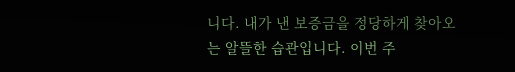니다. 내가 낸 보증금을 정당하게 찾아오는 알뜰한 습관입니다. 이번 주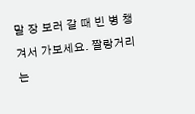말 장 보러 갈 때 빈 병 챙겨서 가보세요. 짤랑거리는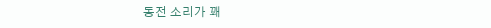동전 소리가 꽤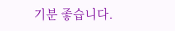기분 좋습니다.